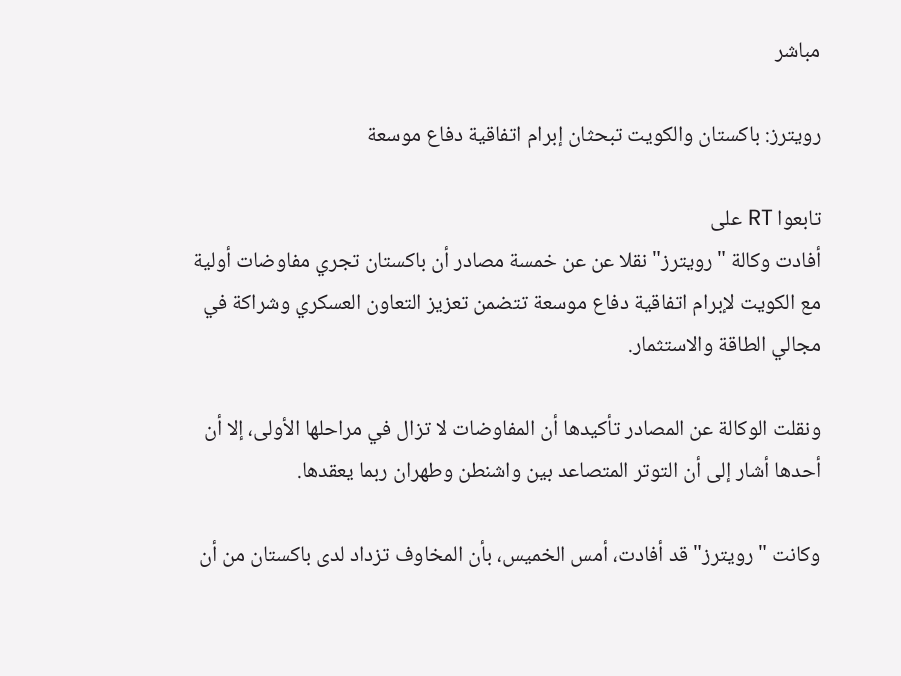مباشر

رويترز: باكستان والكويت تبحثان إبرام اتفاقية دفاع موسعة

تابعوا RT على
أفادت وكالة "رويترز" نقلا عن عن خمسة مصادر أن باكستان تجري مفاوضات أولية مع الكويت لإبرام اتفاقية دفاع موسعة تتضمن تعزيز التعاون العسكري وشراكة في مجالي الطاقة والاستثمار.

ونقلت الوكالة عن المصادر تأكيدها أن المفاوضات لا تزال في مراحلها الأولى، إلا أن أحدها أشار إلى أن التوتر المتصاعد بين واشنطن وطهران ربما يعقدها.

وكانت "رويترز" قد أفادت، أمس الخميس، بأن المخاوف تزداد لدى باكستان من أن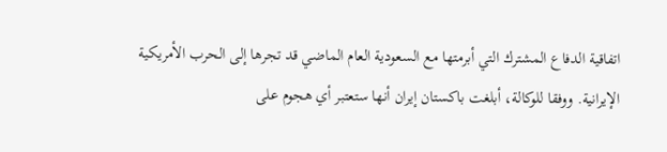اتفاقية الدفاع المشترك التي أبرمتها مع السعودية العام الماضي قد تجرها إلى الحرب الأمريكية الإيرانية. ووفقا للوكالة، أبلغت باكستان إيران أنها ستعتبر أي هجوم على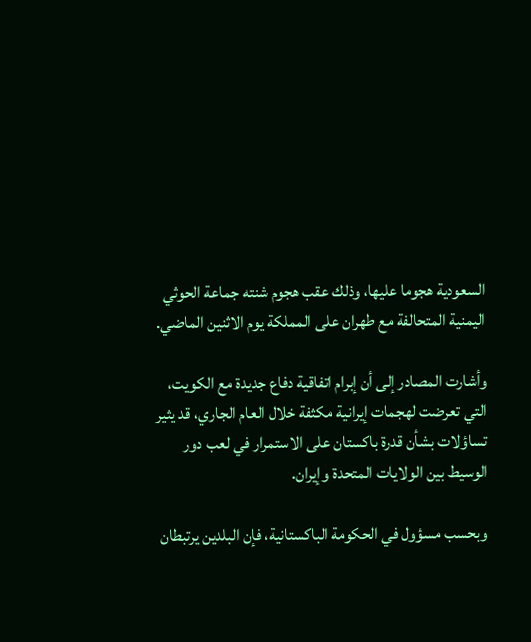السعودية هجوما عليها، وذلك عقب هجوم شنته جماعة الحوثي اليمنية المتحالفة مع طهران على المملكة يوم الاثنين الماضي.

وأشارت المصادر إلى أن إبرام اتفاقية دفاع جديدة مع الكويت، التي تعرضت لهجمات إيرانية مكثفة خلال العام الجاري، قد يثير تساؤلات بشأن قدرة باكستان على الاستمرار في لعب دور الوسيط بين الولايات المتحدة وإيران.

وبحسب مسؤول في الحكومة الباكستانية، فإن البلدين يرتبطان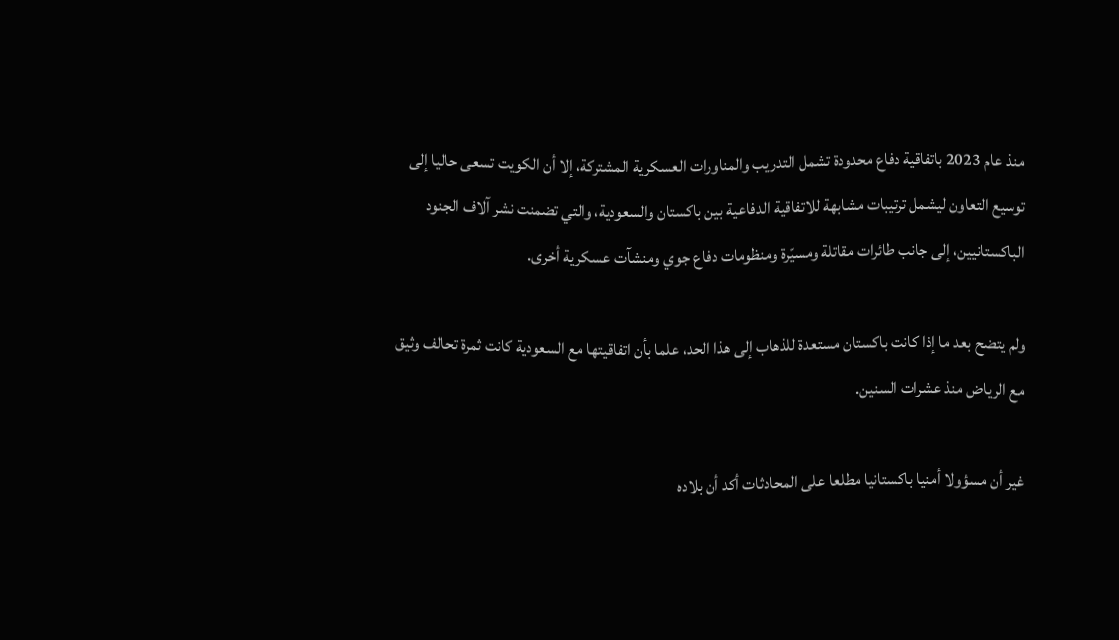منذ عام 2023 باتفاقية دفاع محدودة تشمل التدريب والمناورات العسكرية المشتركة، إلا أن الكويت تسعى حاليا إلى توسيع التعاون ليشمل ترتيبات مشابهة للاتفاقية الدفاعية بين باكستان والسعودية، والتي تضمنت نشر آلاف الجنود الباكستانيين، إلى جانب طائرات مقاتلة ومسيّرة ومنظومات دفاع جوي ومنشآت عسكرية أخرى.

ولم يتضح بعد ما إذا كانت باكستان مستعدة للذهاب إلى هذا الحد، علما بأن اتفاقيتها مع السعودية كانت ثمرة تحالف وثيق مع الرياض منذ عشرات السنين.

غير أن مسؤولا أمنيا باكستانيا مطلعا على المحادثات أكد أن بلاده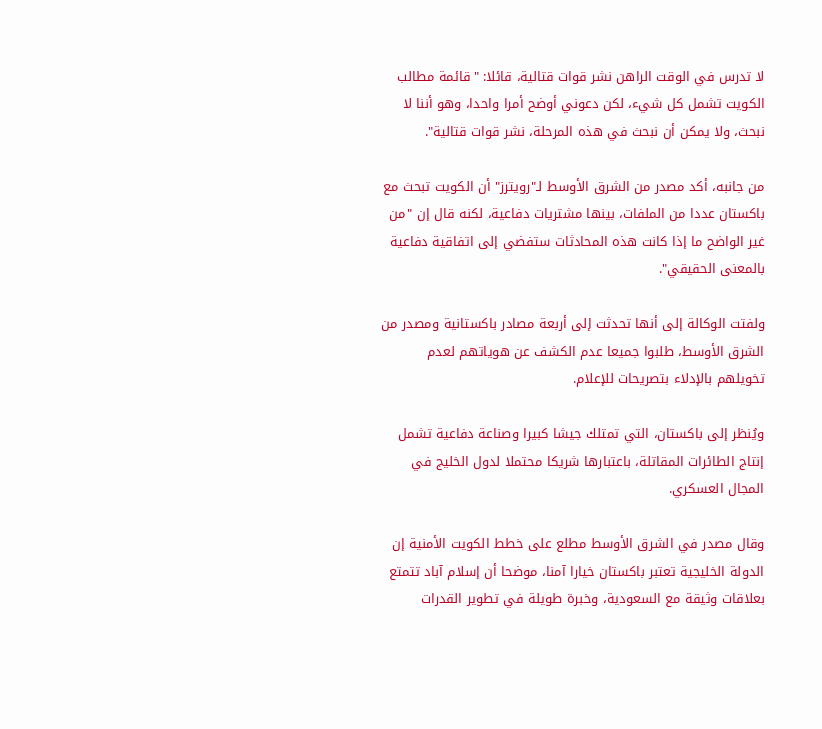لا تدرس في الوقت الراهن نشر قوات قتالية، قائلا: "قائمة مطالب الكويت تشمل كل شيء، لكن دعوني أوضح أمرا واحدا، وهو أننا لا نبحث، ولا يمكن أن نبحث في هذه المرحلة، نشر قوات قتالية".

من جانبه، أكد مصدر من الشرق الأوسط لـ"رويترز" أن الكويت تبحث مع باكستان عددا من الملفات، بينها مشتريات دفاعية، لكنه قال إن "من غير الواضح ما إذا كانت هذه المحادثات ستفضي إلى اتفاقية دفاعية بالمعنى الحقيقي".

ولفتت الوكالة إلى أنها تحدثت إلى أربعة مصادر باكستانية ومصدر من الشرق الأوسط، طلبوا جميعا عدم الكشف عن هوياتهم لعدم تخويلهم بالإدلاء بتصريحات للإعلام.

ويُنظر إلى باكستان، التي تمتلك جيشا كبيرا وصناعة دفاعية تشمل إنتاج الطائرات المقاتلة، باعتبارها شريكا محتملا لدول الخليج في المجال العسكري.

وقال مصدر في الشرق الأوسط مطلع على خطط الكويت الأمنية إن الدولة الخليجية تعتبر باكستان خيارا آمنا، موضحا أن إسلام آباد تتمتع بعلاقات وثيقة مع السعودية، وخبرة طويلة في تطوير القدرات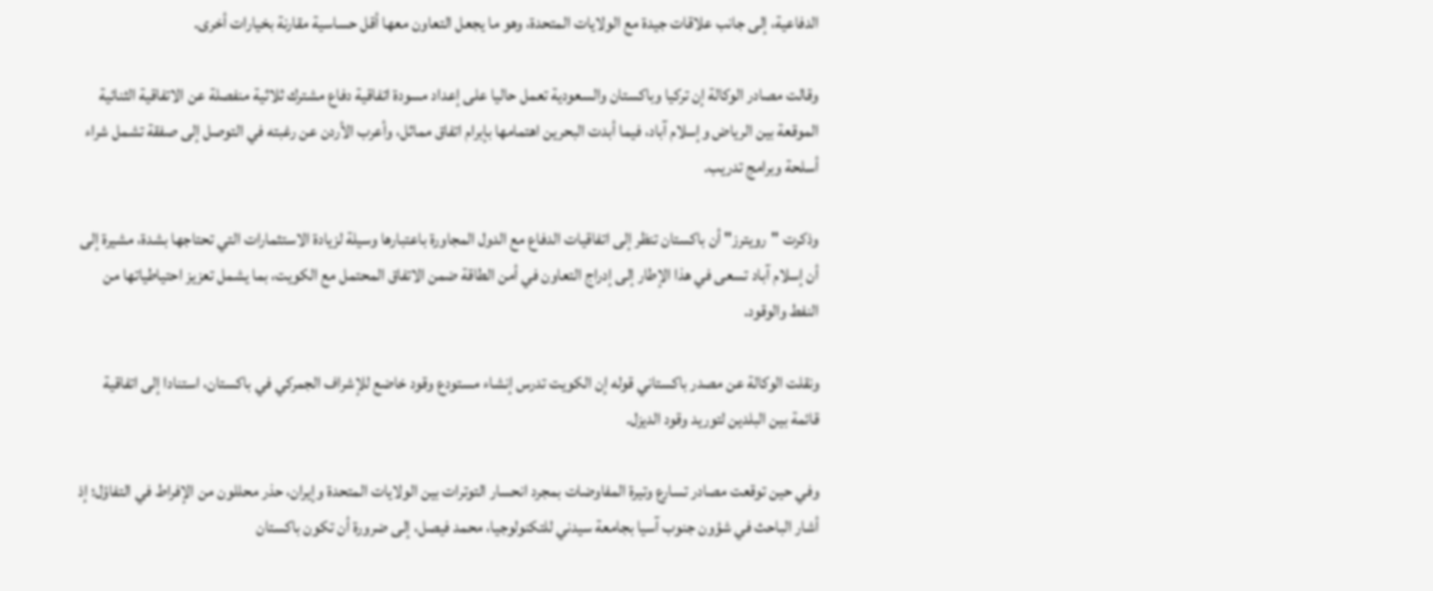الدفاعية، إلى جانب علاقات جيدة مع الولايات المتحدة، وهو ما يجعل التعاون معها أقل حساسية مقارنة بخيارات أخرى.

وقالت مصادر الوكالة إن تركيا وباكستان والسعودية تعمل حاليا على إعداد مسودة اتفاقية دفاع مشترك ثلاثية منفصلة عن الاتفاقية الثنائية الموقعة بين الرياض وإسلام آباد، فيما أبدت البحرين اهتمامها بإبرام اتفاق مماثل، وأعرب الأردن عن رغبته في التوصل إلى صفقة تشمل شراء أسلحة وبرامج تدريب.

وذكرت "رويترز" أن باكستان تنظر إلى اتفاقيات الدفاع مع الدول المجاورة باعتبارها وسيلة لزيادة الاستثمارات التي تحتاجها بشدة، مشيرة إلى أن إسلام آباد تسعى في هذا الإطار إلى إدراج التعاون في أمن الطاقة ضمن الاتفاق المحتمل مع الكويت، بما يشمل تعزيز احتياطياتها من النفط والوقود.

ونقلت الوكالة عن مصدر باكستاني قوله إن الكويت تدرس إنشاء مستودع وقود خاضع للإشراف الجمركي في باكستان، استنادا إلى اتفاقية قائمة بين البلدين لتوريد وقود الديزل.

وفي حين توقعت مصادر تسارع وتيرة المفاوضات بمجرد انحسار التوترات بين الولايات المتحدة وإيران، حذر محللون من الإفراط في التفاؤل؛ إذ أشار الباحث في شؤون جنوب آسيا بجامعة سيدني للتكنولوجيا، محمد فيصل، إلى ضرورة أن تكون باكستان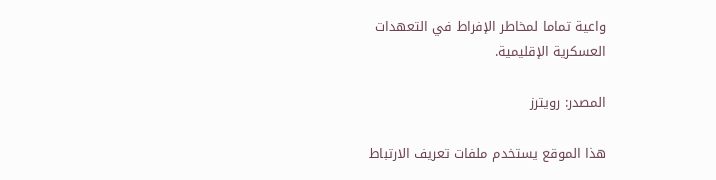واعية تماما لمخاطر الإفراط في التعهدات العسكرية الإقليمية.

المصدر: رويترز

هذا الموقع يستخدم ملفات تعريف الارتباط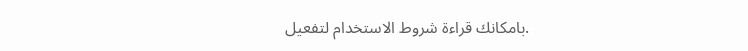.بامكانك قراءة شروط الاستخدام لتفعيل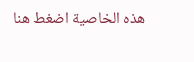هذه الخاصية اضغط هنا